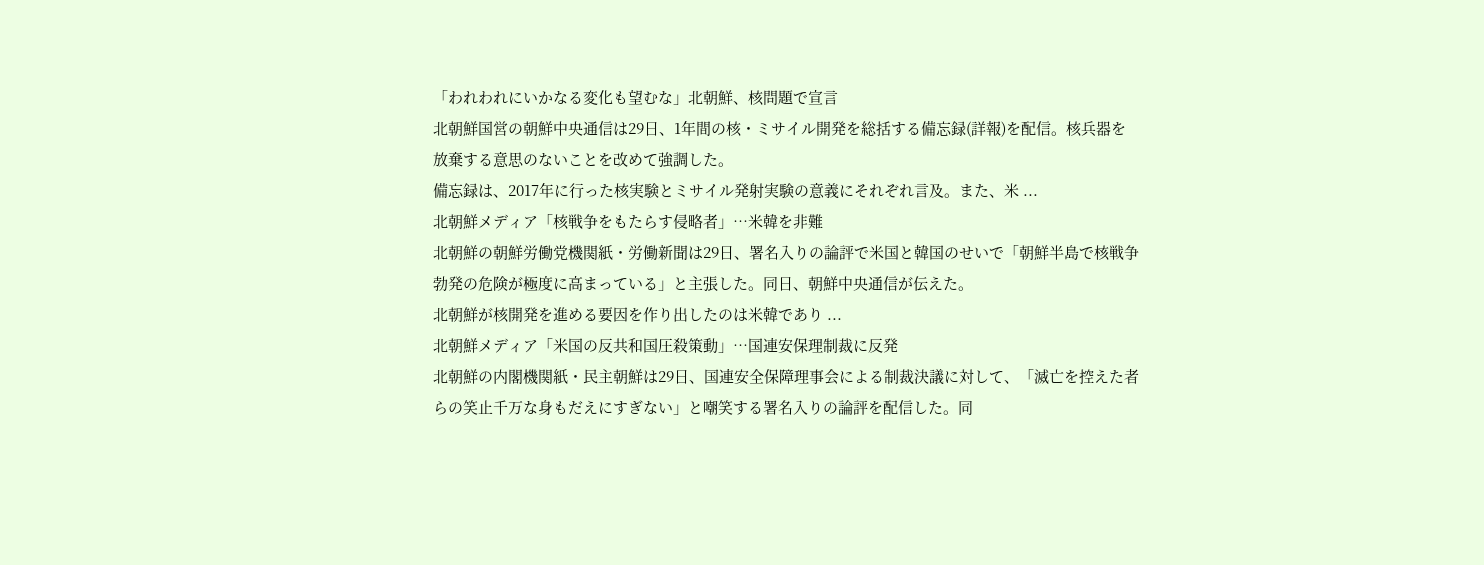「われわれにいかなる変化も望むな」北朝鮮、核問題で宣言
北朝鮮国営の朝鮮中央通信は29日、1年間の核・ミサイル開発を総括する備忘録(詳報)を配信。核兵器を放棄する意思のないことを改めて強調した。
備忘録は、2017年に行った核実験とミサイル発射実験の意義にそれぞれ言及。また、米 ...
北朝鮮メディア「核戦争をもたらす侵略者」…米韓を非難
北朝鮮の朝鮮労働党機関紙・労働新聞は29日、署名入りの論評で米国と韓国のせいで「朝鮮半島で核戦争勃発の危険が極度に高まっている」と主張した。同日、朝鮮中央通信が伝えた。
北朝鮮が核開発を進める要因を作り出したのは米韓であり ...
北朝鮮メディア「米国の反共和国圧殺策動」…国連安保理制裁に反発
北朝鮮の内閣機関紙・民主朝鮮は29日、国連安全保障理事会による制裁決議に対して、「滅亡を控えた者らの笑止千万な身もだえにすぎない」と嘲笑する署名入りの論評を配信した。同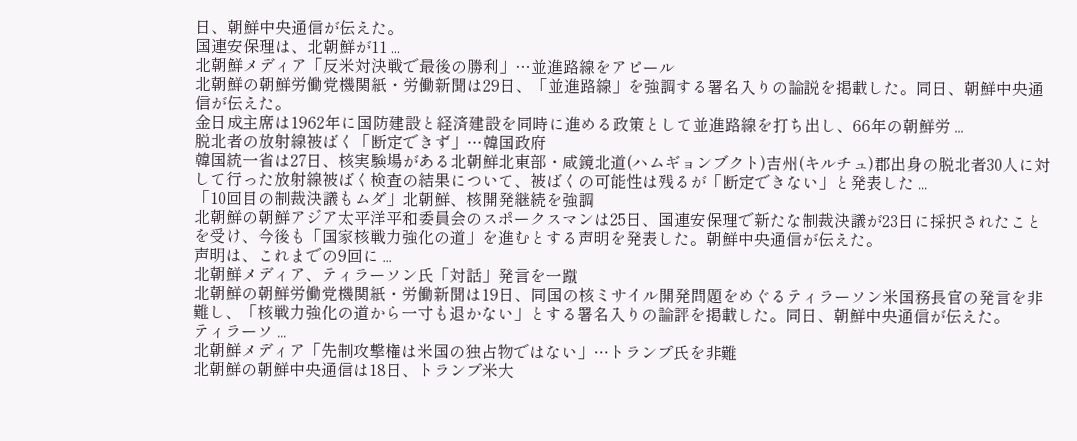日、朝鮮中央通信が伝えた。
国連安保理は、北朝鮮が11 ...
北朝鮮メディア「反米対決戦で最後の勝利」…並進路線をアピール
北朝鮮の朝鮮労働党機関紙・労働新聞は29日、「並進路線」を強調する署名入りの論説を掲載した。同日、朝鮮中央通信が伝えた。
金日成主席は1962年に国防建設と経済建設を同時に進める政策として並進路線を打ち出し、66年の朝鮮労 ...
脱北者の放射線被ばく「断定できず」…韓国政府
韓国統一省は27日、核実験場がある北朝鮮北東部・咸鏡北道(ハムギョンブクト)吉州(キルチュ)郡出身の脱北者30人に対して行った放射線被ばく検査の結果について、被ばくの可能性は残るが「断定できない」と発表した ...
「10回目の制裁決議もムダ」北朝鮮、核開発継続を強調
北朝鮮の朝鮮アジア太平洋平和委員会のスポークスマンは25日、国連安保理で新たな制裁決議が23日に採択されたことを受け、今後も「国家核戦力強化の道」を進むとする声明を発表した。朝鮮中央通信が伝えた。
声明は、これまでの9回に ...
北朝鮮メディア、ティラーソン氏「対話」発言を一蹴
北朝鮮の朝鮮労働党機関紙・労働新聞は19日、同国の核ミサイル開発問題をめぐるティラーソン米国務長官の発言を非難し、「核戦力強化の道から一寸も退かない」とする署名入りの論評を掲載した。同日、朝鮮中央通信が伝えた。
ティラーソ ...
北朝鮮メディア「先制攻撃権は米国の独占物ではない」…トランプ氏を非難
北朝鮮の朝鮮中央通信は18日、トランプ米大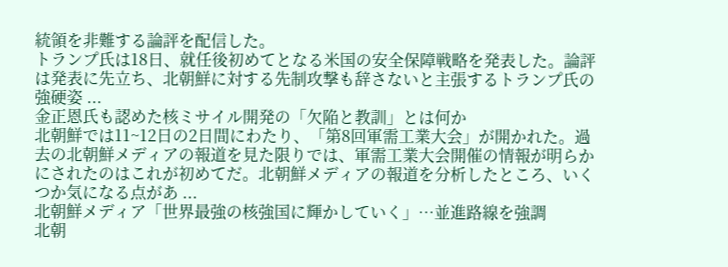統領を非難する論評を配信した。
トランプ氏は18日、就任後初めてとなる米国の安全保障戦略を発表した。論評は発表に先立ち、北朝鮮に対する先制攻撃も辞さないと主張するトランプ氏の強硬姿 ...
金正恩氏も認めた核ミサイル開発の「欠陥と教訓」とは何か
北朝鮮では11~12日の2日間にわたり、「第8回軍需工業大会」が開かれた。過去の北朝鮮メディアの報道を見た限りでは、軍需工業大会開催の情報が明らかにされたのはこれが初めてだ。北朝鮮メディアの報道を分析したところ、いくつか気になる点があ ...
北朝鮮メディア「世界最強の核強国に輝かしていく」…並進路線を強調
北朝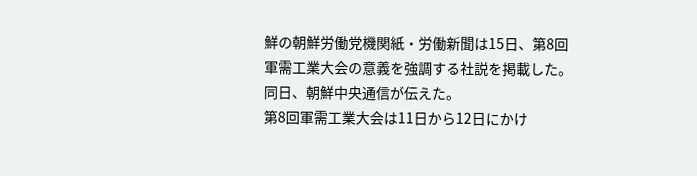鮮の朝鮮労働党機関紙・労働新聞は15日、第8回軍需工業大会の意義を強調する社説を掲載した。同日、朝鮮中央通信が伝えた。
第8回軍需工業大会は11日から12日にかけ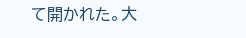て開かれた。大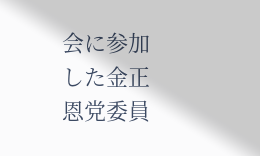会に参加した金正恩党委員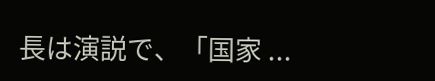長は演説で、「国家 ...